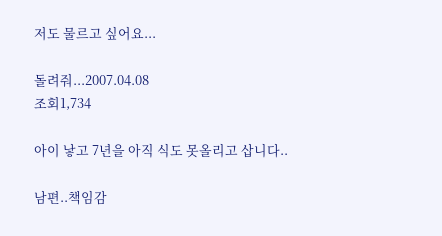저도 물르고 싶어요...

돌려줘...2007.04.08
조회1,734

아이 낳고 7년을 아직 식도 못올리고 삽니다..

남편..책임감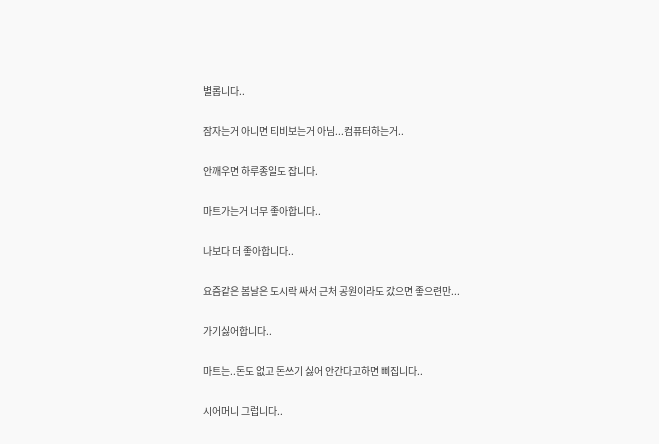별롭니다..

잠자는거 아니면 티비보는거 아님...컴퓨터하는거..

안깨우면 하루종일도 잡니다.

마트가는거 너무 좋아합니다..

나보다 더 좋아합니다..

요즘같은 봄날은 도시락 싸서 근처 공원이라도 갔으면 좋으련만...

가기싫어합니다..

마트는..돈도 없고 돈쓰기 싫어 안간다고하면 삐집니다..

시어머니 그럽니다..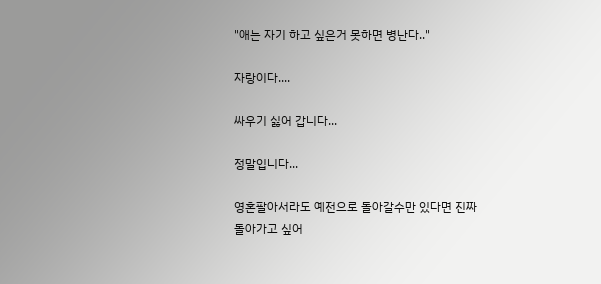"애는 자기 하고 싶은거 못하면 병난다.."

자랑이다....

싸우기 싫어 갑니다...

정말입니다...

영혼팔아서라도 예전으로 돌아갈수만 있다면 진짜 돌아가고 싶어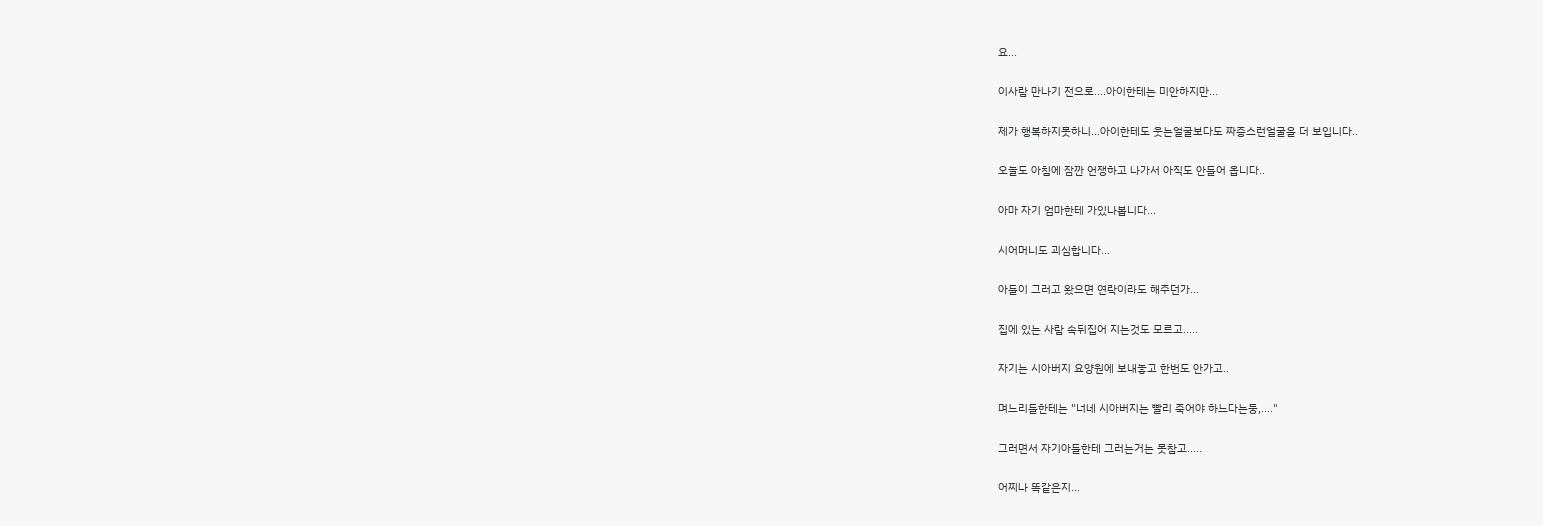요...

이사람 만나기 전으로....아이한테는 미안하지만...

제가 행복하지못하니...아이한테도 웃는얼굴보다도 짜증스런얼굴을 더 보입니다..

오늘도 아침에 잠깐 언쟁하고 나가서 아직도 안들어 옵니다..

아마 자기 엄마한테 가있나봅니다...

시어머니도 괴심합니다...

아들이 그러고 왔으면 연락이라도 해주던가...

집에 있는 사람 속뒤집어 지는것도 모르고.....

자기는 시아버지 요양원에 보내놓고 한번도 안가고..

며느리들한테는 "너네 시아버지는 빨리 죽어야 하느다는둥,...."

그러면서 자기아들한테 그러는거는 못참고.....

어찌나 똑같은지...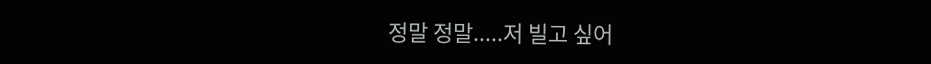정말 정말.....저 빌고 싶어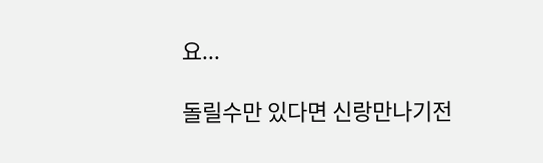요...

돌릴수만 있다면 신랑만나기전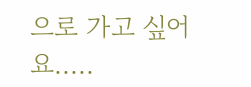으로 가고 싶어요.....